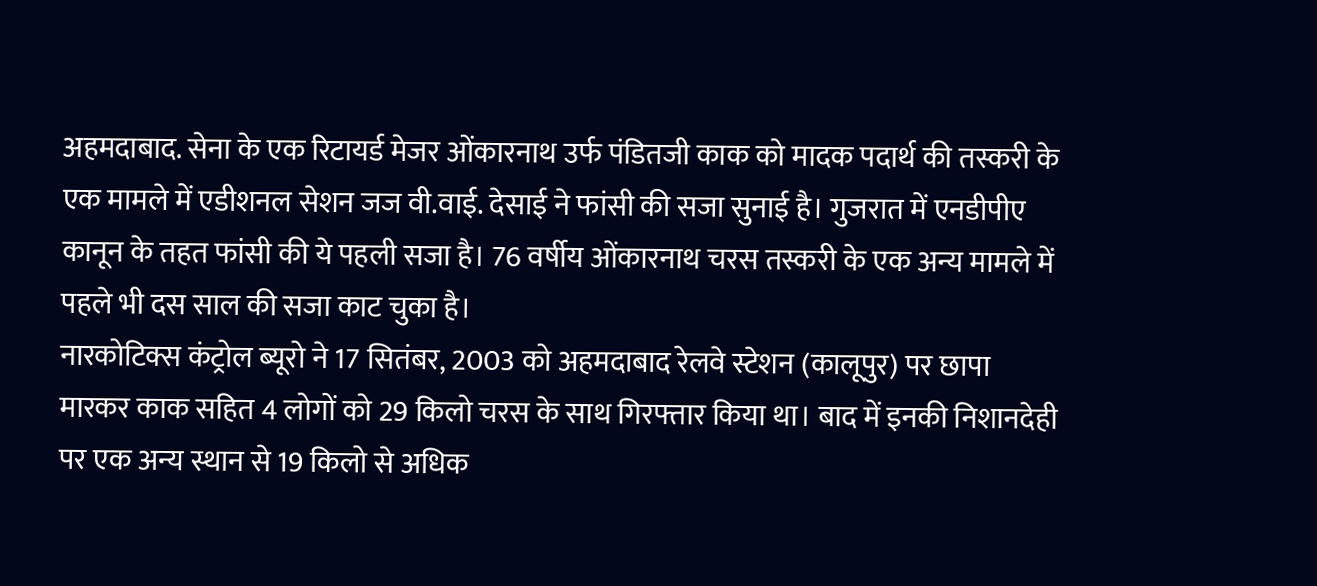अहमदाबाद. सेना के एक रिटायर्ड मेजर ओंकारनाथ उर्फ पंडितजी काक को मादक पदार्थ की तस्करी के एक मामले में एडीशनल सेशन जज वी.वाई. देसाई ने फांसी की सजा सुनाई है। गुजरात में एनडीपीए कानून के तहत फांसी की ये पहली सजा है। 76 वर्षीय ओंकारनाथ चरस तस्करी के एक अन्य मामले में पहले भी दस साल की सजा काट चुका है।
नारकोटिक्स कंट्रोल ब्यूरो ने 17 सितंबर, 2003 को अहमदाबाद रेलवे स्टेशन (कालूपुर) पर छापा मारकर काक सहित 4 लोगों को 29 किलो चरस के साथ गिरफ्तार किया था। बाद में इनकी निशानदेही पर एक अन्य स्थान से 19 किलो से अधिक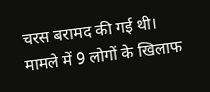चरस बरामद की गई थी। मामले में 9 लोगों के खिलाफ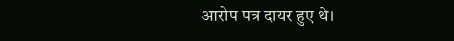आरोप पत्र दायर हुए थे।